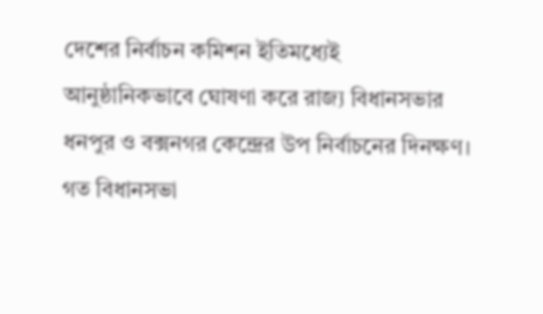দেশের নির্বাচন কমিশন ইতিমধ্যেই আনুষ্ঠানিকভাবে ঘোষণা করে রাজ্য বিধানসভার ধনপুর ও বক্সনগর কেন্দ্রের উপ নির্বাচনের দিনক্ষণ। গত বিধানসভা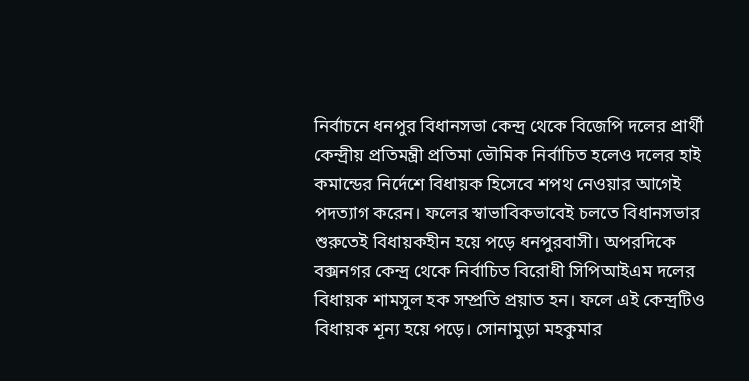নির্বাচনে ধনপুর বিধানসভা কেন্দ্র থেকে বিজেপি দলের প্রার্থী কেন্দ্রীয় প্রতিমন্ত্রী প্রতিমা ভৌমিক নির্বাচিত হলেও দলের হাই কমান্ডের নির্দেশে বিধায়ক হিসেবে শপথ নেওয়ার আগেই পদত্যাগ করেন। ফলের স্বাভাবিকভাবেই চলতে বিধানসভার শুরুতেই বিধায়কহীন হয়ে পড়ে ধনপুরবাসী। অপরদিকে বক্সনগর কেন্দ্র থেকে নির্বাচিত বিরোধী সিপিআইএম দলের বিধায়ক শামসুল হক সম্প্রতি প্রয়াত হন। ফলে এই কেন্দ্রটিও বিধায়ক শূন্য হয়ে পড়ে। সোনামুড়া মহকুমার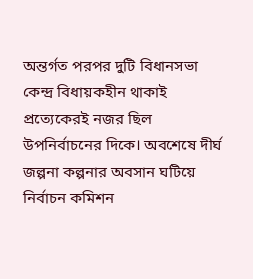অন্তর্গত পরপর দুটি বিধানসভা কেন্দ্র বিধায়কহীন থাকাই প্রত্যেকেরই নজর ছিল উপনির্বাচনের দিকে। অবশেষে দীর্ঘ জল্পনা কল্পনার অবসান ঘটিয়ে নির্বাচন কমিশন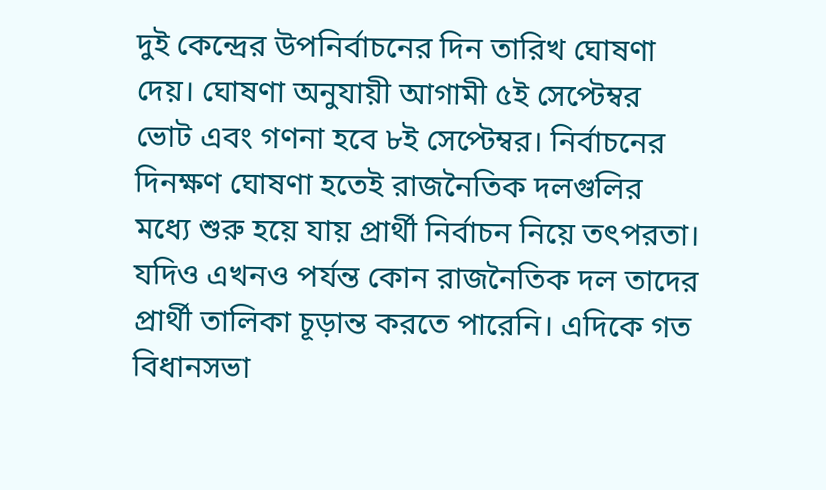দুই কেন্দ্রের উপনির্বাচনের দিন তারিখ ঘোষণা দেয়। ঘোষণা অনুযায়ী আগামী ৫ই সেপ্টেম্বর ভোট এবং গণনা হবে ৮ই সেপ্টেম্বর। নির্বাচনের দিনক্ষণ ঘোষণা হতেই রাজনৈতিক দলগুলির মধ্যে শুরু হয়ে যায় প্রার্থী নির্বাচন নিয়ে তৎপরতা। যদিও এখনও পর্যন্ত কোন রাজনৈতিক দল তাদের প্রার্থী তালিকা চূড়ান্ত করতে পারেনি। এদিকে গত বিধানসভা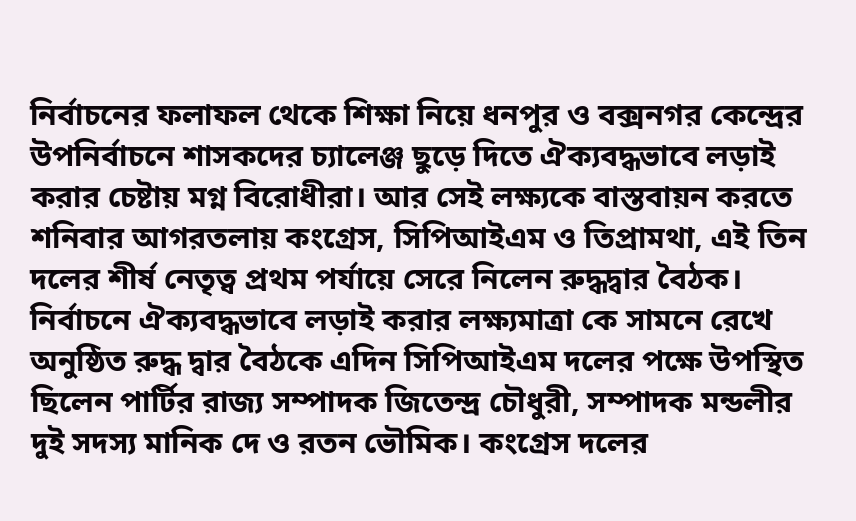নির্বাচনের ফলাফল থেকে শিক্ষা নিয়ে ধনপুর ও বক্সনগর কেন্দ্রের উপনির্বাচনে শাসকদের চ্যালেঞ্জ ছুড়ে দিতে ঐক্যবদ্ধভাবে লড়াই করার চেষ্টায় মগ্ন বিরোধীরা। আর সেই লক্ষ্যকে বাস্তবায়ন করতে শনিবার আগরতলায় কংগ্রেস, সিপিআইএম ও তিপ্রামথা, এই তিন দলের শীর্ষ নেতৃত্ব প্রথম পর্যায়ে সেরে নিলেন রুদ্ধদ্বার বৈঠক। নির্বাচনে ঐক্যবদ্ধভাবে লড়াই করার লক্ষ্যমাত্রা কে সামনে রেখে অনুষ্ঠিত রুদ্ধ দ্বার বৈঠকে এদিন সিপিআইএম দলের পক্ষে উপস্থিত ছিলেন পার্টির রাজ্য সম্পাদক জিতেন্দ্র চৌধুরী, সম্পাদক মন্ডলীর দুই সদস্য মানিক দে ও রতন ভৌমিক। কংগ্রেস দলের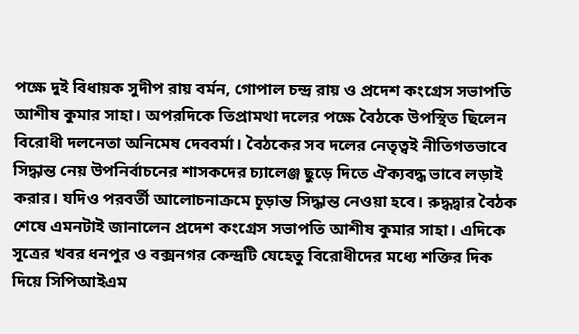পক্ষে দুই বিধায়ক সুদীপ রায় বর্মন, গোপাল চন্দ্র রায় ও প্রদেশ কংগ্রেস সভাপতি আশীষ কুমার সাহা। অপরদিকে তিপ্রামথা দলের পক্ষে বৈঠকে উপস্থিত ছিলেন বিরোধী দলনেতা অনিমেষ দেববর্মা। বৈঠকের সব দলের নেতৃত্বই নীতিগতভাবে সিদ্ধান্ত নেয় উপনির্বাচনের শাসকদের চ্যালেঞ্জ ছুড়ে দিতে ঐক্যবদ্ধ ভাবে লড়াই করার। যদিও পরবর্তী আলোচনাক্রমে চূড়ান্ত সিদ্ধান্ত নেওয়া হবে। রুদ্ধদ্বার বৈঠক শেষে এমনটাই জানালেন প্রদেশ কংগ্রেস সভাপতি আশীষ কুমার সাহা। এদিকে সূত্রের খবর ধনপুর ও বক্সনগর কেন্দ্রটি যেহেতু বিরোধীদের মধ্যে শক্তির দিক দিয়ে সিপিআইএম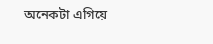অনেকটা এগিয়ে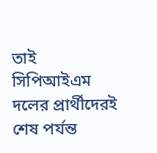তাই সিপিআইএম দলের প্রার্থীদেরই শেষ পর্যন্ত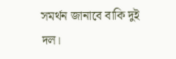সমর্থন জানাবে বাকি দুই দল।